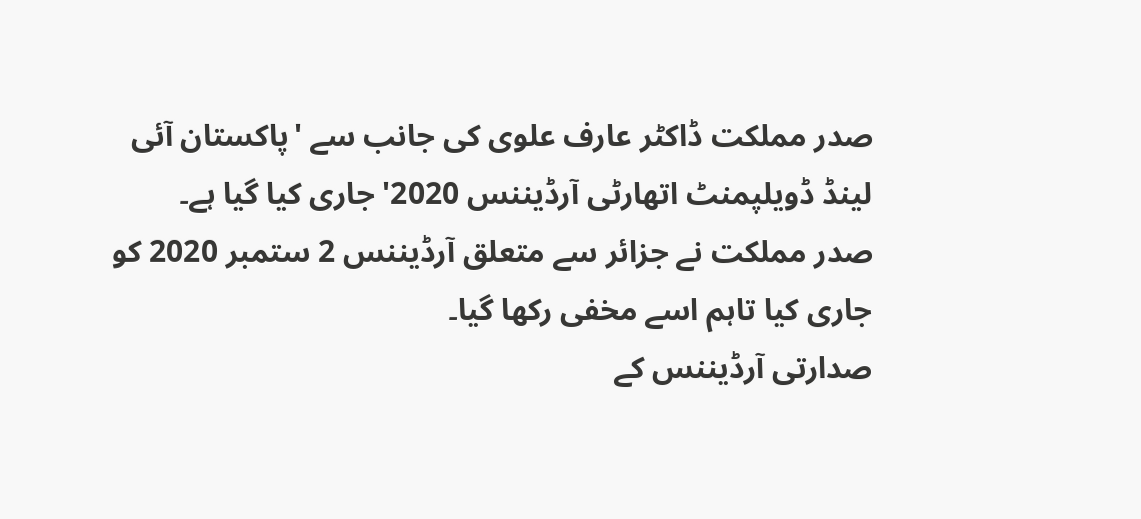صدر مملکت ڈاکٹر عارف علوی کی جانب سے 'پاکستان آئی لینڈ ڈویلپمنٹ اتھارٹی آرڈیننس 2020' جاری کیا گیا ہے۔
صدر مملکت نے جزائر سے متعلق آرڈیننس 2 ستمبر 2020 کو جاری کیا تاہم اسے مخفی رکھا گیا۔
صدارتی آرڈیننس کے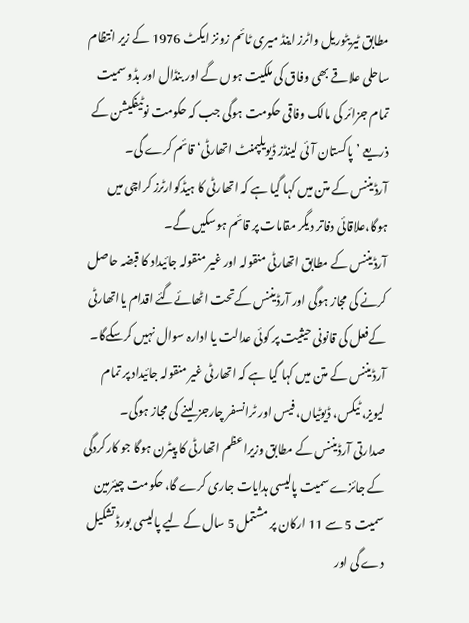مطابق ٹیریٹوریل واٹرز اینڈ میری ٹائم زونز ایکٹ 1976 کے زیر انتظام ساحلی علاقے بھی وفاق کی ملکیت ہوں گے اور بنڈال اور بڈو سمیت تمام جزائر کی مالک وفاقی حکومت ہوگی جب کہ حکومت نوٹیفکیشن کے ذریعے ’پاکستان آئی لینڈز ڈیویلپمنٹ اتھارٹی‘ قائم کرے گی۔
آرڈیننس کے متن میں کہا گیا ہے کہ اتھارٹی کا ہیڈکوارٹرز کراچی میں ہوگا،علاقائی دفاتر دیگر مقامات پر قائم ہوسکیں گے۔
آرڈیننس کے مطابق اتھارٹی منقولہ اور غیر منقولہ جائیداد کا قبضہ حاصل کرنے کی مجاز ہوگی اور آرڈیننس کےتحت اٹھائےگئے اقدام یااتھارٹی کےفعل کی قانونی حیثیت پر کوئی عدالت یا ادارہ سوال نہیں کرسکےگا۔
آرڈیننس کے متن میں کہا گیا ہے کہ اتھارٹی غیر منقولہ جائیداد پر تمام لیویز، ٹیکس، ڈیوٹیاں، فیس اور ٹرانسفر چارجز لینے کی مجاز ہوگی۔
صدارتی آرڈیننس کے مطابق وزیراعظم اتھارٹی کا پیٹرن ہوگا جو کارکردگی کے جائزے سمیت پالیسی ہدایات جاری کرے گا، حکومت چیئرمین سمیت 5 سے 11 ارکان پر مشتمل 5 سال کے لیے پالیسی بورڈ تشکیل دے گی اور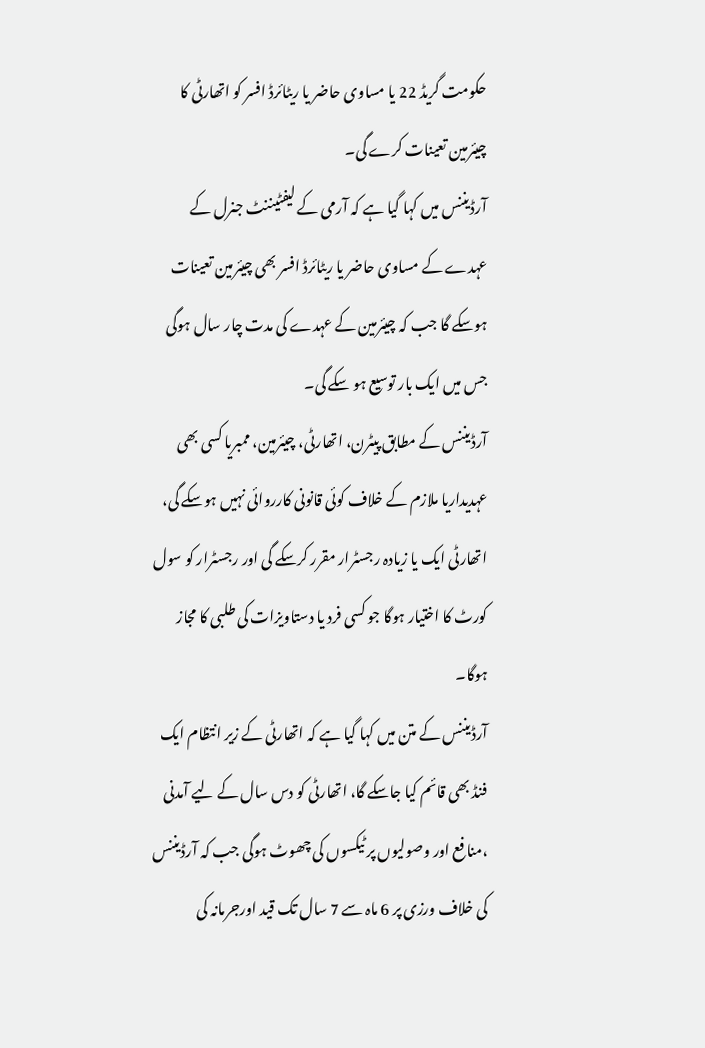حکومت گریڈ 22 یا مساوی حاضر یا ریٹائرڈ افسر کو اتھارٹی کا چیئرمین تعینات کرے گی۔
آرڈیننس میں کہا گیا ہے کہ آرمی کے لیفٹیننٹ جنرل کے عہدے کے مساوی حاضر یا ریٹائرڈ افسر بھی چیئرمین تعینات ہوسکے گا جب کہ چیئرمین کے عہدے کی مدت چار سال ہوگی جس میں ایک بار توسیع ہو سکے گی۔
آرڈیننس کے مطابق پیٹرن، اتھارٹی، چیئرمین، ممبریا کسی بھی عہدیداریا ملازم کے خلاف کوئی قانونی کارروائی نہیں ہوسکے گی، اتھارٹی ایک یا زیادہ رجسٹرار مقرر کرسکے گی اور رجسٹرار کو سول کورٹ کا اختیار ہوگا جو کسی فرد یا دستاویزات کی طلبی کا مجاز ہوگا۔
آرڈیننس کے متن میں کہا گیا ہے کہ اتھارٹی کے زیر انتظام ایک فنڈ بھی قائم کیا جاسکے گا، اتھارٹی کو دس سال کے لیے آمدنی ،منافع اور وصولیوں پر ٹیکسوں کی چھوٹ ہوگی جب کہ آرڈیننس کی خلاف ورزی پر 6 ماہ سے 7 سال تک قید اورجرمانہ کی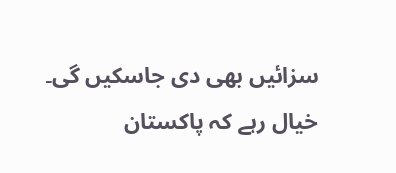سزائیں بھی دی جاسکیں گی۔
خیال رہے کہ پاکستان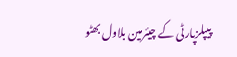پیپلزپارٹی کے چیئرمین بلاول بھٹو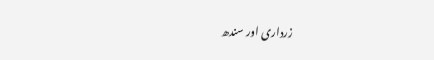زرداری اور سندھ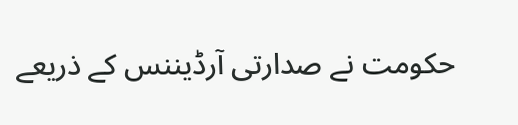حکومت نے صدارتی آرڈیننس کے ذریعے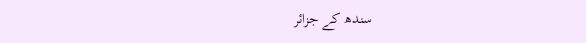سندھ کے جزائر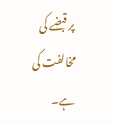پر قبضے کی مخالفت کی ہے۔